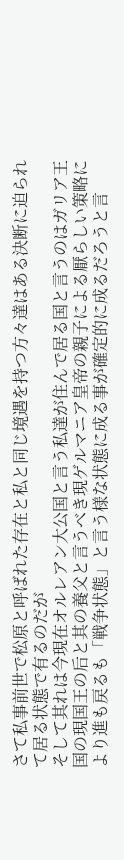さて私事前世で松原と呼ばれた存在と私と同じ境遇を持つ方々達はある決断に迫られて居る状態で有るのだが
そして其れは今現在オルレアン大公国と言う私達が住んで居る国と言うのはガリア王国の現国王の后と其の養父と言うべき現ゲルマニア皇帝の親子による厭らしい策略により進も戻るも「戦争状態」と言う様な状態に成る事が確定的に成るだろうと言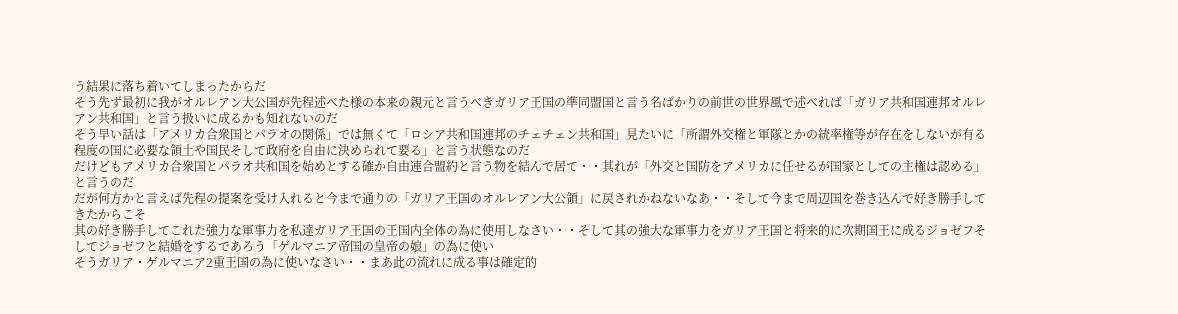う結果に落ち着いてしまったからだ
そう先ず最初に我がオルレアン大公国が先程述べた様の本来の親元と言うべきガリア王国の準同盟国と言う名ばかりの前世の世界風で述べれば「ガリア共和国連邦オルレアン共和国」と言う扱いに成るかも知れないのだ
そう早い話は「アメリカ合衆国とパラオの関係」では無くて「ロシア共和国連邦のチェチェン共和国」見たいに「所謂外交権と軍隊とかの統率権等が存在をしないが有る程度の国に必要な領土や国民そして政府を自由に決められて要る」と言う状態なのだ
だけどもアメリカ合衆国とパラオ共和国を始めとする確か自由連合盟約と言う物を結んで居て・・其れが「外交と国防をアメリカに任せるが国家としての主権は認める」と言うのだ
だが何方かと言えば先程の提案を受け入れると今まで通りの「ガリア王国のオルレアン大公領」に戻されかねないなあ・・そして今まで周辺国を巻き込んで好き勝手してきたからこそ
其の好き勝手してこれた強力な軍事力を私達ガリア王国の王国内全体の為に使用しなさい・・そして其の強大な軍事力をガリア王国と将来的に次期国王に成るジョゼフそしてジョゼフと結婚をするであろう「ゲルマニア帝国の皇帝の娘」の為に使い
そうガリア・ゲルマニア2重王国の為に使いなさい・・まあ此の流れに成る事は確定的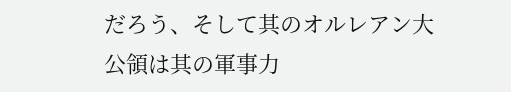だろう、そして其のオルレアン大公領は其の軍事力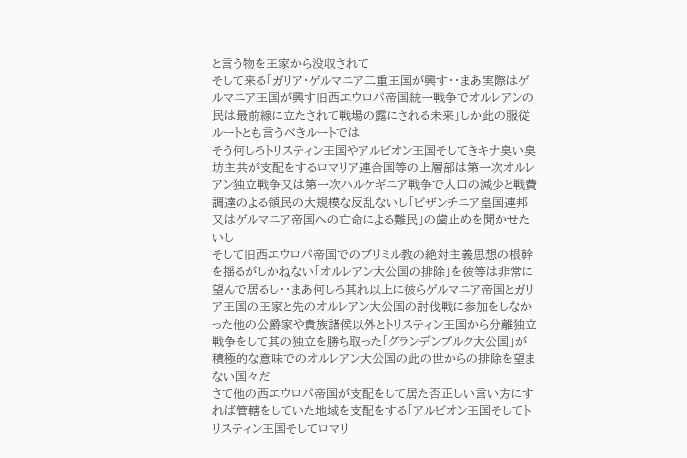と言う物を王家から没収されて
そして来る「ガリア・ゲルマニア二重王国が興す・・まあ実際はゲルマニア王国が興す旧西エウロパ帝国統一戦争でオルレアンの民は最前線に立たされて戦場の露にされる未来」しか此の服従ルートとも言うべきルートでは
そう何しろトリスティン王国やアルビオン王国そしてきキナ臭い臭坊主共が支配をするロマリア連合国等の上層部は第一次オルレアン独立戦争又は第一次ハルケギニア戦争で人口の減少と戦費調達のよる領民の大規模な反乱ないし「ビザンチニア皇国連邦又はゲルマニア帝国への亡命による難民」の歯止めを聞かせたいし
そして旧西エウロパ帝国でのブリミル教の絶対主義思想の根幹を揺るがしかねない「オルレアン大公国の排除」を彼等は非常に望んで居るし・・まあ何しろ其れ以上に彼らゲルマニア帝国とガリア王国の王家と先のオルレアン大公国の討伐戦に参加をしなかった他の公爵家や貴族諸侯以外とトリスティン王国から分離独立戦争をして其の独立を勝ち取った「グランデンブルク大公国」が積極的な意味でのオルレアン大公国の此の世からの排除を望まない国々だ
さて他の西エウロパ帝国が支配をして居た否正しい言い方にすれば管轄をしていた地域を支配をする「アルビオン王国そしてトリスティン王国そしてロマリ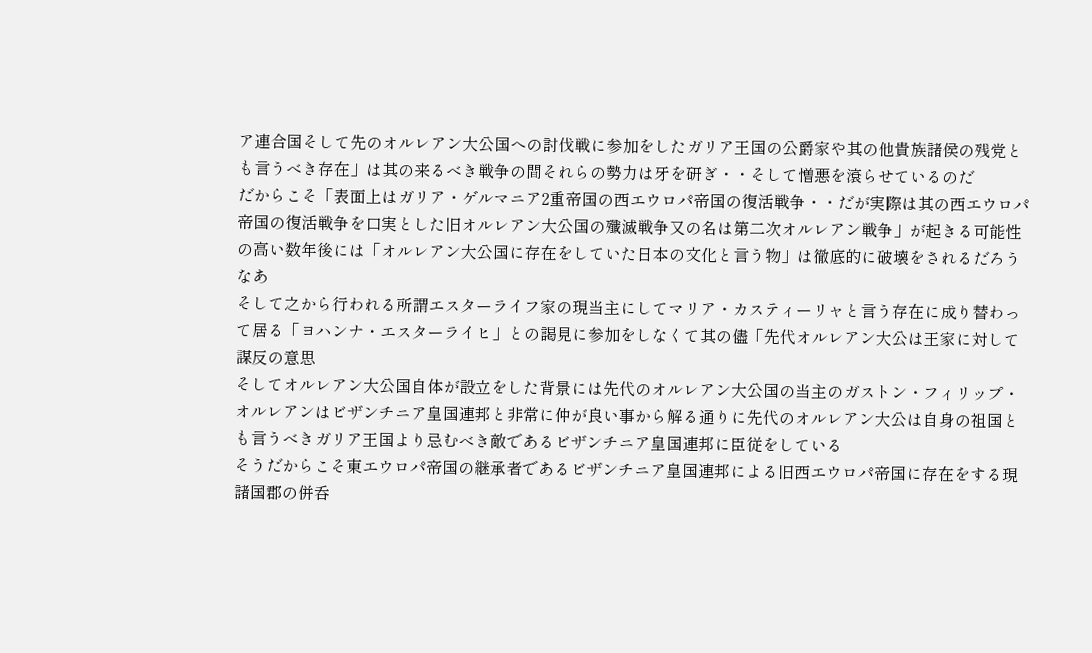ア連合国そして先のオルレアン大公国への討伐戦に参加をしたガリア王国の公爵家や其の他貴族諸侯の残党とも言うべき存在」は其の来るべき戦争の間それらの勢力は牙を研ぎ・・そして憎悪を滾らせているのだ
だからこそ「表面上はガリア・ゲルマニア2重帝国の西エウロパ帝国の復活戦争・・だが実際は其の西エウロパ帝国の復活戦争を口実とした旧オルレアン大公国の殲滅戦争又の名は第二次オルレアン戦争」が起きる可能性の高い数年後には「オルレアン大公国に存在をしていた日本の文化と言う物」は徹底的に破壊をされるだろうなあ
そして之から行われる所謂エスターライフ家の現当主にしてマリア・カスティーリャと言う存在に成り替わって居る「ヨハンナ・エスターライヒ」との謁見に参加をしなくて其の儘「先代オルレアン大公は王家に対して謀反の意思
そしてオルレアン大公国自体が設立をした背景には先代のオルレアン大公国の当主のガストン・フィリップ・オルレアンはビザンチニア皇国連邦と非常に仲が良い事から解る通りに先代のオルレアン大公は自身の祖国とも言うべきガリア王国より忌むべき敵であるビザンチニア皇国連邦に臣従をしている
そうだからこそ東エウロパ帝国の継承者であるビザンチニア皇国連邦による旧西エウロパ帝国に存在をする現諸国郡の併呑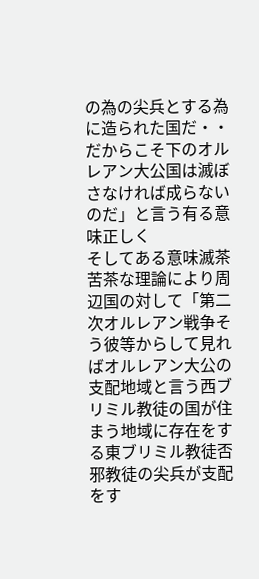の為の尖兵とする為に造られた国だ・・だからこそ下のオルレアン大公国は滅ぼさなければ成らないのだ」と言う有る意味正しく
そしてある意味滅茶苦茶な理論により周辺国の対して「第二次オルレアン戦争そう彼等からして見ればオルレアン大公の支配地域と言う西ブリミル教徒の国が住まう地域に存在をする東ブリミル教徒否邪教徒の尖兵が支配をす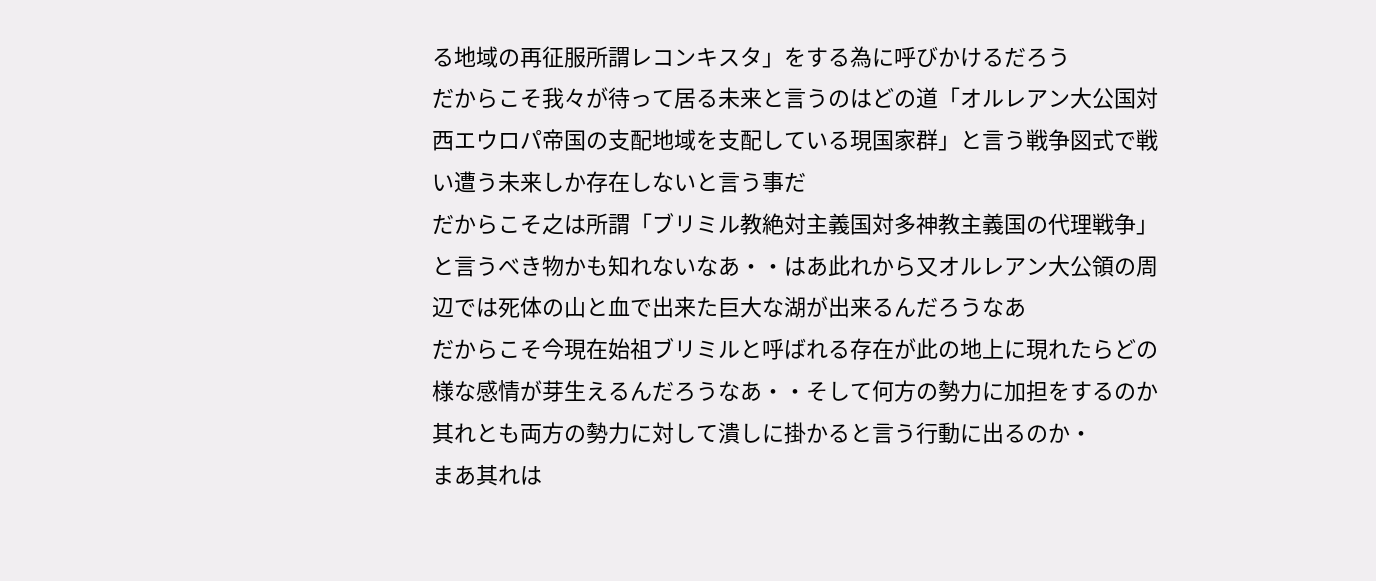る地域の再征服所謂レコンキスタ」をする為に呼びかけるだろう
だからこそ我々が待って居る未来と言うのはどの道「オルレアン大公国対西エウロパ帝国の支配地域を支配している現国家群」と言う戦争図式で戦い遭う未来しか存在しないと言う事だ
だからこそ之は所謂「ブリミル教絶対主義国対多神教主義国の代理戦争」と言うべき物かも知れないなあ・・はあ此れから又オルレアン大公領の周辺では死体の山と血で出来た巨大な湖が出来るんだろうなあ
だからこそ今現在始祖ブリミルと呼ばれる存在が此の地上に現れたらどの様な感情が芽生えるんだろうなあ・・そして何方の勢力に加担をするのか其れとも両方の勢力に対して潰しに掛かると言う行動に出るのか・
まあ其れは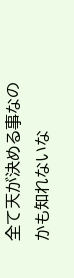全て天が決める事なのかも知れないな